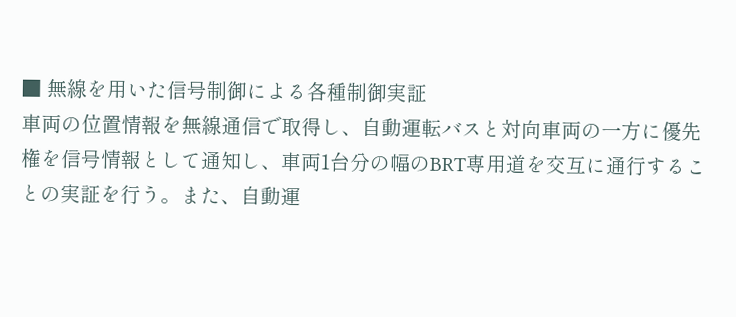■ 無線を用いた信号制御による各種制御実証
車両の位置情報を無線通信で取得し、自動運転バスと対向車両の一方に優先権を信号情報として通知し、車両1台分の幅のBRT専用道を交互に通行することの実証を行う。また、自動運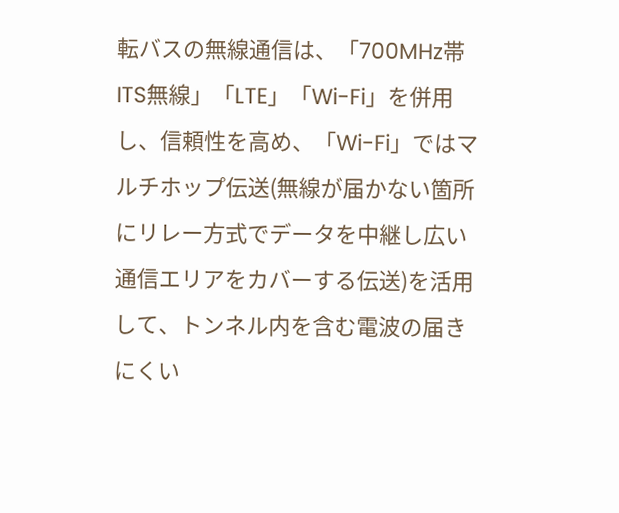転バスの無線通信は、「700MHz帯ITS無線」「LTE」「Wi-Fi」を併用し、信頼性を高め、「Wi-Fi」ではマルチホップ伝送(無線が届かない箇所にリレー方式でデータを中継し広い通信エリアをカバーする伝送)を活用して、トンネル内を含む電波の届きにくい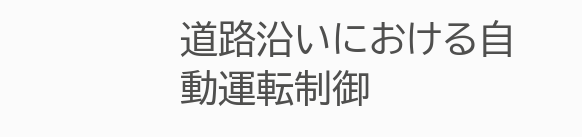道路沿いにおける自動運転制御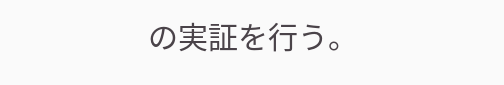の実証を行う。